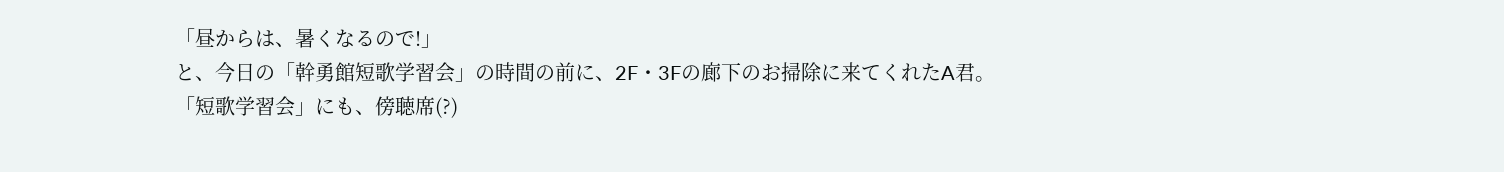「昼からは、暑くなるので!」
と、今日の「幹勇館短歌学習会」の時間の前に、2F・3Fの廊下のお掃除に来てくれたA君。
「短歌学習会」にも、傍聴席(?)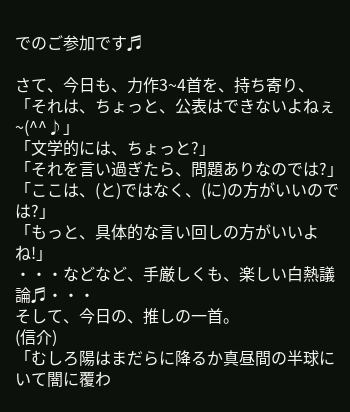でのご参加です♬

さて、今日も、力作3~4首を、持ち寄り、
「それは、ちょっと、公表はできないよねぇ~(^^♪」
「文学的には、ちょっと?」
「それを言い過ぎたら、問題ありなのでは?」
「ここは、(と)ではなく、(に)の方がいいのでは?」
「もっと、具体的な言い回しの方がいいよね!」
・・・などなど、手厳しくも、楽しい白熱議論♬・・・
そして、今日の、推しの一首。
(信介)
「むしろ陽はまだらに降るか真昼間の半球にいて闇に覆わ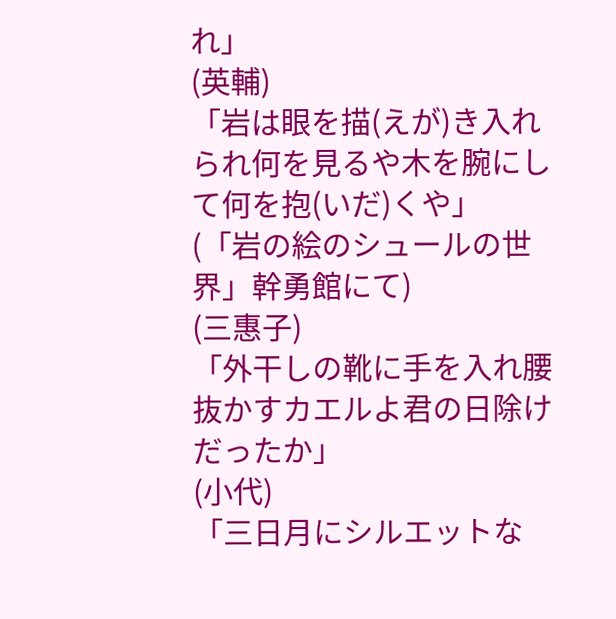れ」
(英輔)
「岩は眼を描(えが)き入れられ何を見るや木を腕にして何を抱(いだ)くや」
(「岩の絵のシュールの世界」幹勇館にて)
(三惠子)
「外干しの靴に手を入れ腰抜かすカエルよ君の日除けだったか」
(小代)
「三日月にシルエットな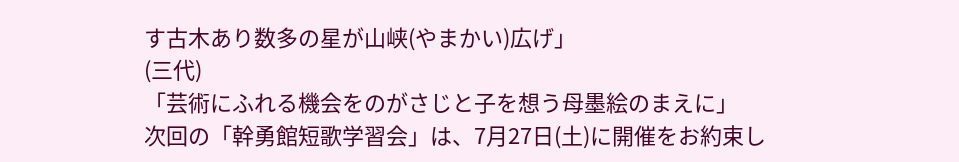す古木あり数多の星が山峡(やまかい)広げ」
(三代)
「芸術にふれる機会をのがさじと子を想う母墨絵のまえに」
次回の「幹勇館短歌学習会」は、7月27日(土)に開催をお約束し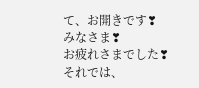て、お開きです❣
みなさま❣
お疲れさまでした❣
それでは、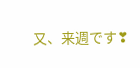又、来週です❣